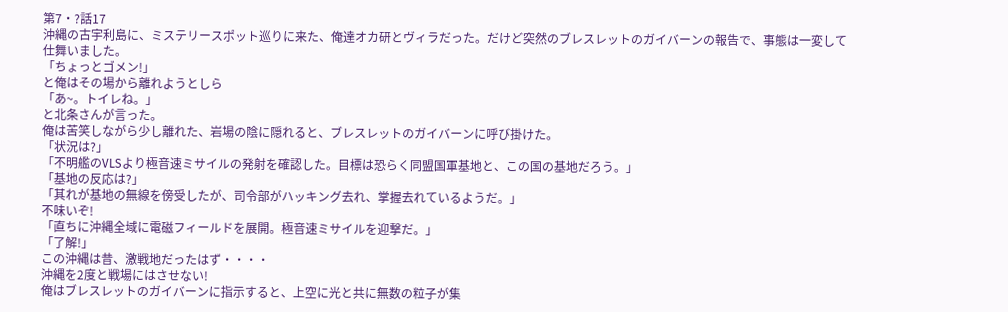第7・?話17
沖縄の古宇利島に、ミステリースポット巡りに来た、俺達オカ研とヴィラだった。だけど突然のブレスレットのガイバーンの報告で、事態は一変して仕舞いました。
「ちょっとゴメン!」
と俺はその場から離れようとしら
「あ~。トイレね。」
と北条さんが言った。
俺は苦笑しながら少し離れた、岩場の陰に隠れると、ブレスレットのガイバーンに呼び掛けた。
「状況は?」
「不明艦のVLSより極音速ミサイルの発射を確認した。目標は恐らく同盟国軍基地と、この国の基地だろう。」
「基地の反応は?」
「其れが基地の無線を傍受したが、司令部がハッキング去れ、掌握去れているようだ。」
不味いぞ!
「直ちに沖縄全域に電磁フィールドを展開。極音速ミサイルを迎撃だ。」
「了解!」
この沖縄は昔、激戦地だったはず・・・・
沖縄を2度と戦場にはさせない!
俺はブレスレットのガイバーンに指示すると、上空に光と共に無数の粒子が集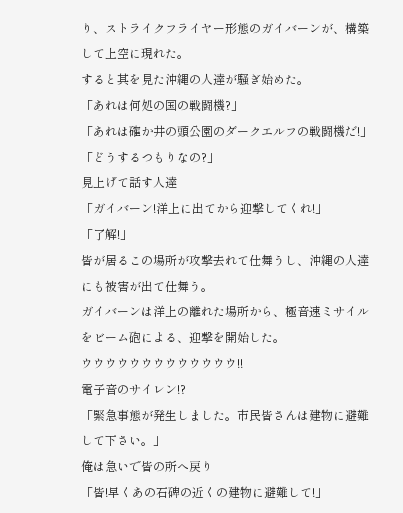り、ストライクフライヤー形態のガイバーンが、構築して上空に現れた。
すると其を見た沖縄の人達が騒ぎ始めた。
「あれは何処の国の戦闘機?」
「あれは確か井の頭公園のダークエルフの戦闘機だ!」
「どうするつもりなの?」
見上げて話す人達
「ガイバーン!洋上に出てから迎撃してくれ!」
「了解!」
皆が居るこの場所が攻撃去れて仕舞うし、沖縄の人達にも被害が出て仕舞う。
ガイバーンは洋上の離れた場所から、極音速ミサイルをビーム砲による、迎撃を開始した。
ウウウウウウウウウウウウウ!!
電子音のサイレン!?
「緊急事態が発生しました。市民皆さんは建物に避難して下さい。」
俺は急いで皆の所へ戻り
「皆!早くあの石碑の近くの建物に避難して!」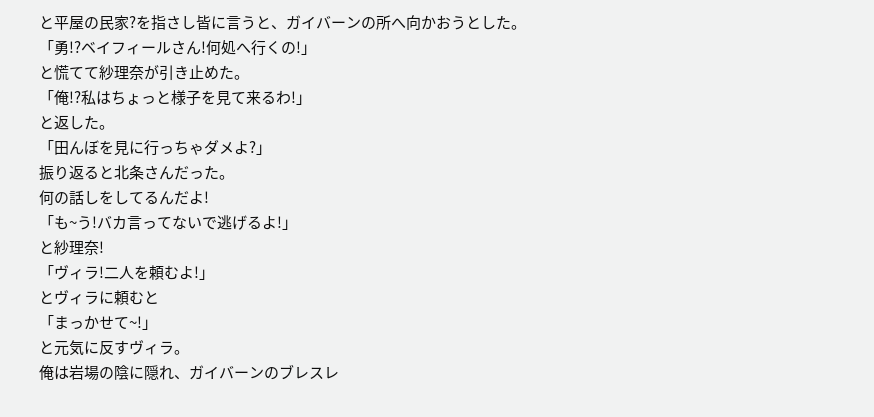と平屋の民家?を指さし皆に言うと、ガイバーンの所へ向かおうとした。
「勇!?ベイフィールさん!何処へ行くの!」
と慌てて紗理奈が引き止めた。
「俺!?私はちょっと様子を見て来るわ!」
と返した。
「田んぼを見に行っちゃダメよ?」
振り返ると北条さんだった。
何の話しをしてるんだよ!
「も~う!バカ言ってないで逃げるよ!」
と紗理奈!
「ヴィラ!二人を頼むよ!」
とヴィラに頼むと
「まっかせて~!」
と元気に反すヴィラ。
俺は岩場の陰に隠れ、ガイバーンのブレスレ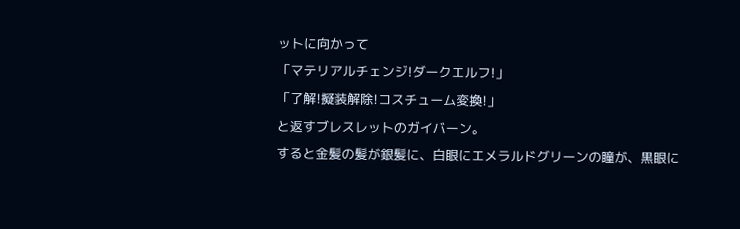ットに向かって
「マテリアルチェンジ!ダークエルフ!」
「了解!擬装解除!コスチューム変換!」
と返すブレスレットのガイバーン。
すると金髪の髪が銀髪に、白眼にエメラルドグリーンの瞳が、黒眼に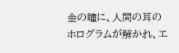金の瞳に、人間の耳のホログラムが解かれ、エ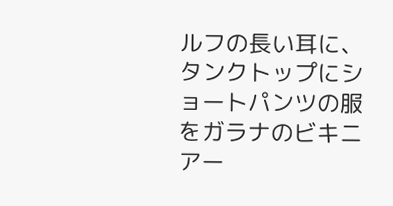ルフの長い耳に、タンクトップにショートパンツの服をガラナのビキニアー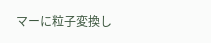マーに粒子変換し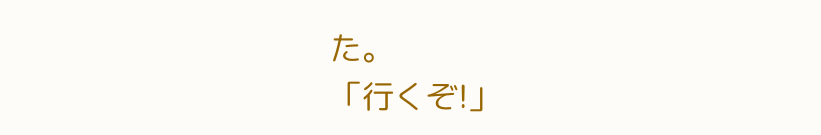た。
「行くぞ!」